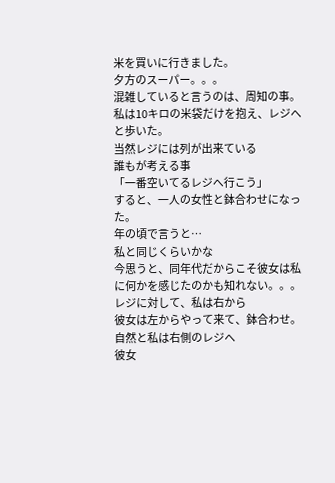米を買いに行きました。
夕方のスーパー。。。
混雑していると言うのは、周知の事。
私は10キロの米袋だけを抱え、レジへと歩いた。
当然レジには列が出来ている
誰もが考える事
「一番空いてるレジへ行こう」
すると、一人の女性と鉢合わせになった。
年の頃で言うと…
私と同じくらいかな
今思うと、同年代だからこそ彼女は私に何かを感じたのかも知れない。。。
レジに対して、私は右から
彼女は左からやって来て、鉢合わせ。
自然と私は右側のレジへ
彼女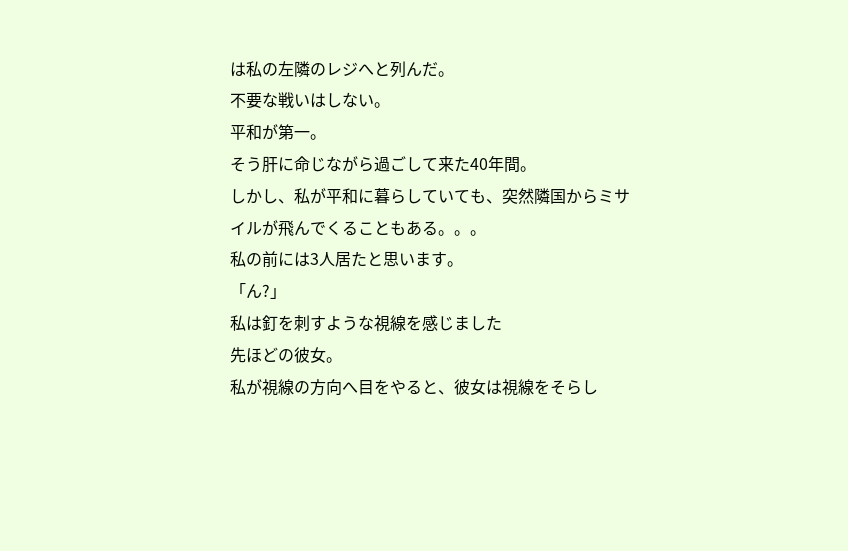は私の左隣のレジへと列んだ。
不要な戦いはしない。
平和が第一。
そう肝に命じながら過ごして来た40年間。
しかし、私が平和に暮らしていても、突然隣国からミサイルが飛んでくることもある。。。
私の前には3人居たと思います。
「ん?」
私は釘を刺すような視線を感じました
先ほどの彼女。
私が視線の方向へ目をやると、彼女は視線をそらし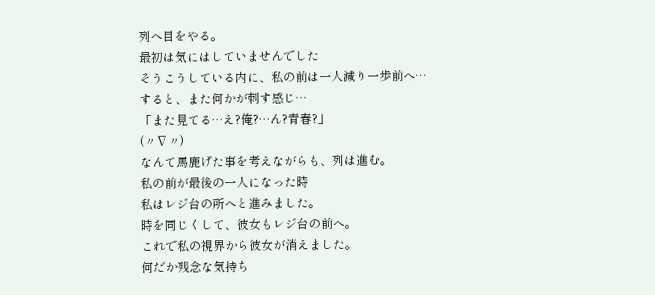列へ目をやる。
最初は気にはしていませんでした
そうこうしている内に、私の前は一人減り一歩前へ…
すると、また何かが刺す感じ…
「また見てる…え?俺?…ん?青春?」
(〃∇〃)
なんて馬鹿げた事を考えながらも、列は進む。
私の前が最後の一人になった時
私はレジ台の所へと進みました。
時を同じくして、彼女もレジ台の前へ。
これで私の視界から彼女が消えました。
何だか残念な気持ち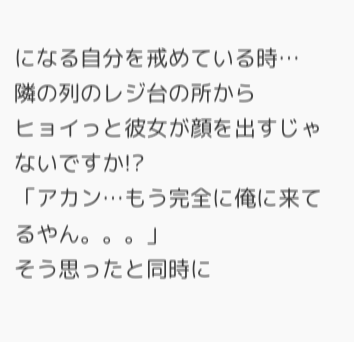になる自分を戒めている時…
隣の列のレジ台の所から
ヒョイっと彼女が顔を出すじゃないですか!?
「アカン…もう完全に俺に来てるやん。。。」
そう思ったと同時に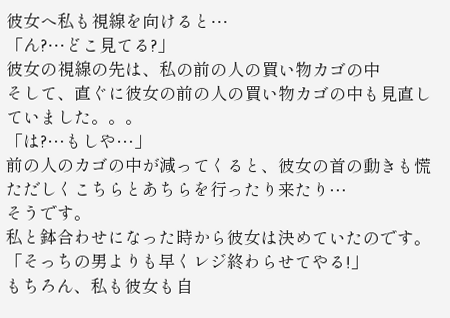彼女へ私も視線を向けると…
「ん?…どこ見てる?」
彼女の視線の先は、私の前の人の買い物カゴの中
そして、直ぐに彼女の前の人の買い物カゴの中も見直していました。。。
「は?…もしや…」
前の人のカゴの中が減ってくると、彼女の首の動きも慌ただしくこちらとあちらを行ったり来たり…
そうです。
私と鉢合わせになった時から彼女は決めていたのです。
「そっちの男よりも早くレジ終わらせてやる!」
もちろん、私も彼女も自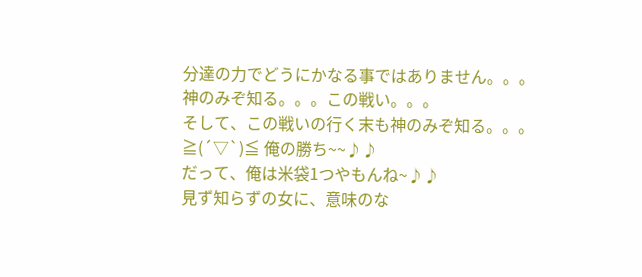分達の力でどうにかなる事ではありません。。。
神のみぞ知る。。。この戦い。。。
そして、この戦いの行く末も神のみぞ知る。。。
≧(´▽`)≦ 俺の勝ち~~♪♪
だって、俺は米袋1つやもんね~♪♪
見ず知らずの女に、意味のな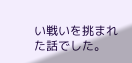い戦いを挑まれた話でした。